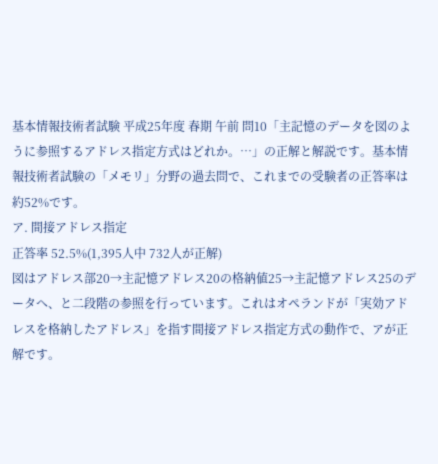基本情報技術者試験 平成25年度 春期 午前 問10「主記憶のデータを図のように参照するアドレス指定方式はどれか。…」の正解と解説です。基本情報技術者試験の「メモリ」分野の過去問で、これまでの受験者の正答率は約52%です。
ア. 間接アドレス指定
正答率 52.5%(1,395人中 732人が正解)
図はアドレス部20→主記憶アドレス20の格納値25→主記憶アドレス25のデータへ、と二段階の参照を行っています。これはオペランドが「実効アドレスを格納したアドレス」を指す間接アドレス指定方式の動作で、アが正解です。